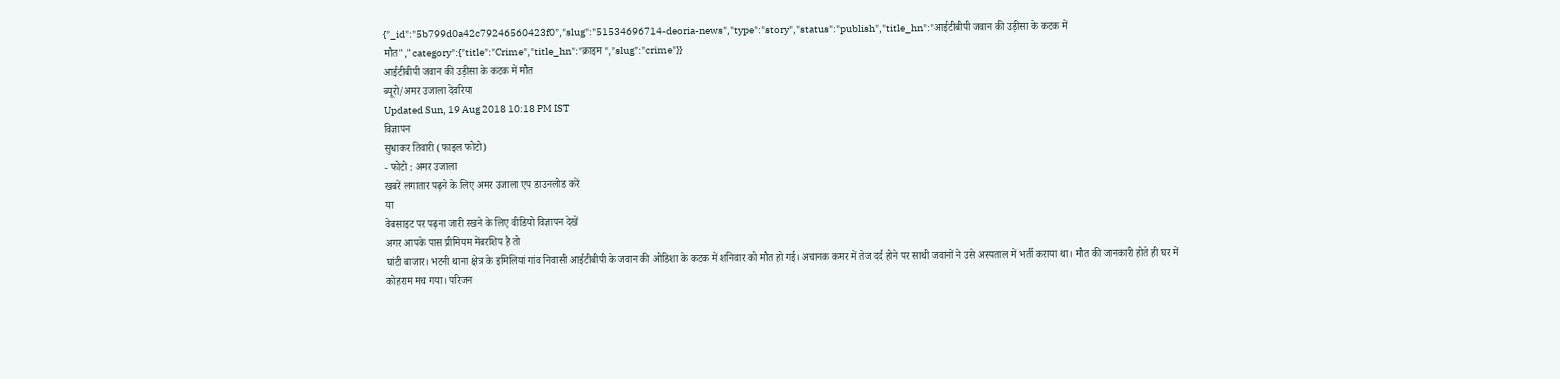{"_id":"5b799d0a42c79246560423f0","slug":"51534696714-deoria-news","type":"story","status":"publish","title_hn":"आईटीबीपी जवान की उड़ीसा के कटक में मौत","category":{"title":"Crime","title_hn":"क्राइम ","slug":"crime"}}
आईटीबीपी जवान की उड़ीसा के कटक में मौत
ब्यूरो/अमर उजाला देवरिया
Updated Sun, 19 Aug 2018 10:18 PM IST
विज्ञापन
सुधाकर तिवारी (फाइल फोटो)
- फोटो : अमर उजाला
खबरें लगातार पढ़ने के लिए अमर उजाला एप डाउनलोड करें
या
वेबसाइट पर पढ़ना जारी रखने के लिए वीडियो विज्ञापन देखें
अगर आपके पास प्रीमियम मेंबरशिप है तो
घांटी बाजार। भटनी थाना क्षेत्र के इमिलियां गांव निवासी आईटीबीपी के जवान की ओडिशा के कटक में शनिवार को मौत हो गई। अचानक कमर में तेज दर्द होने पर साथी जवानों ने उसे अस्पताल में भर्ती कराया था। मौत की जानकारी होते ही घर में कोहराम मच गया। परिजन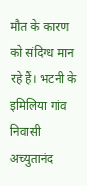मौत के कारण को संदिग्ध मान रहे हैं। भटनी के इमिलिया गांव निवासी अच्युतानंद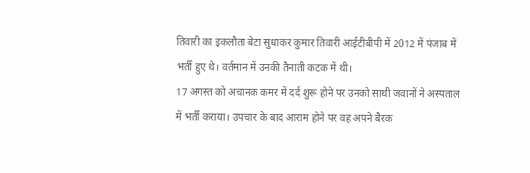तिवारी का इकलौता बेटा सुधाकर कुमार तिवारी आईटीबीपी में 2012 में पंजाब में भर्ती हुए थे। वर्तमान में उनकी तैनाती कटक में थी।
17 अगस्त को अचानक कमर में दर्द शुरू होने पर उनको साथी जवानों ने अस्पताल में भर्ती कराया। उपचार के बाद आराम होने पर वह अपने बैरक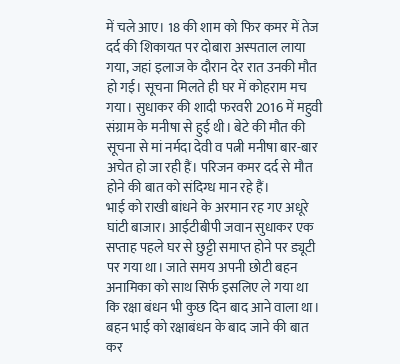में चले आए। 18 की शाम को फिर कमर में तेज दर्द की शिकायत पर दोबारा अस्पताल लाया गया, जहां इलाज के दौरान देर रात उनकी मौत हो गई। सूचना मिलते ही घर में कोहराम मच गया। सुधाकर की शादी फरवरी 2016 में महुवी संग्राम के मनीषा से हुई थी। बेटे की मौत की सूचना से मां नर्मदा देवी व पत्नी मनीषा बार-बार अचेत हो जा रही हैं। परिजन कमर दर्द से मौत होने की बात को संदिग्ध मान रहे हैं।
भाई को राखी बांधने के अरमान रह गए अधूरे
घांटी बाजार। आईटीबीपी जवान सुधाकर एक सप्ताह पहले घर से छुट्टी समाप्त होने पर ड्यूटी पर गया था। जाते समय अपनी छोटी बहन अनामिका को साथ सिर्फ इसलिए ले गया था कि रक्षा बंधन भी कुछ दिन बाद आने वाला था। बहन भाई को रक्षाबंधन के बाद जाने की बात कर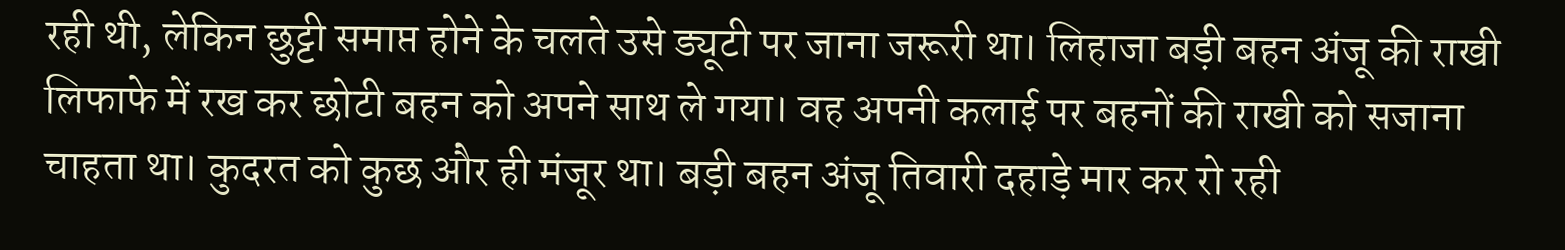रही थी, लेकिन छुट्टी समाप्त होने के चलते उसे ड्यूटी पर जाना जरूरी था। लिहाजा बड़ी बहन अंजू की राखी लिफाफे में रख कर छोटी बहन को अपने साथ ले गया। वह अपनी कलाई पर बहनों की राखी को सजाना चाहता था। कुदरत को कुछ और ही मंजूर था। बड़ी बहन अंजू तिवारी दहाड़े मार कर रो रही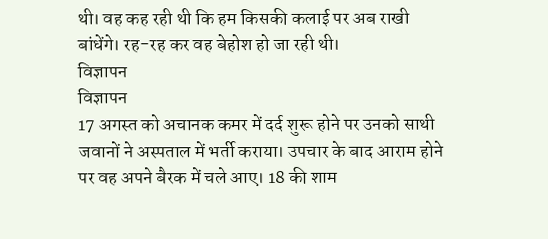थी। वह कह रही थी कि हम किसकी कलाई पर अब राखी बांधेंगे। रह-रह कर वह बेहोश हो जा रही थी।
विज्ञापन
विज्ञापन
17 अगस्त को अचानक कमर में दर्द शुरू होने पर उनको साथी जवानों ने अस्पताल में भर्ती कराया। उपचार के बाद आराम होने पर वह अपने बैरक में चले आए। 18 की शाम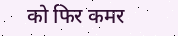को फिर कमर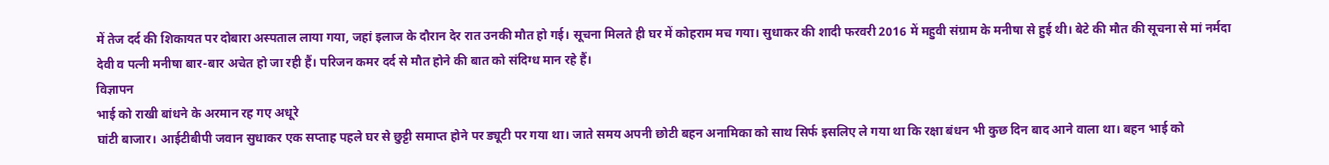में तेज दर्द की शिकायत पर दोबारा अस्पताल लाया गया, जहां इलाज के दौरान देर रात उनकी मौत हो गई। सूचना मिलते ही घर में कोहराम मच गया। सुधाकर की शादी फरवरी 2016 में महुवी संग्राम के मनीषा से हुई थी। बेटे की मौत की सूचना से मां नर्मदा देवी व पत्नी मनीषा बार-बार अचेत हो जा रही हैं। परिजन कमर दर्द से मौत होने की बात को संदिग्ध मान रहे हैं।
विज्ञापन
भाई को राखी बांधने के अरमान रह गए अधूरे
घांटी बाजार। आईटीबीपी जवान सुधाकर एक सप्ताह पहले घर से छुट्टी समाप्त होने पर ड्यूटी पर गया था। जाते समय अपनी छोटी बहन अनामिका को साथ सिर्फ इसलिए ले गया था कि रक्षा बंधन भी कुछ दिन बाद आने वाला था। बहन भाई को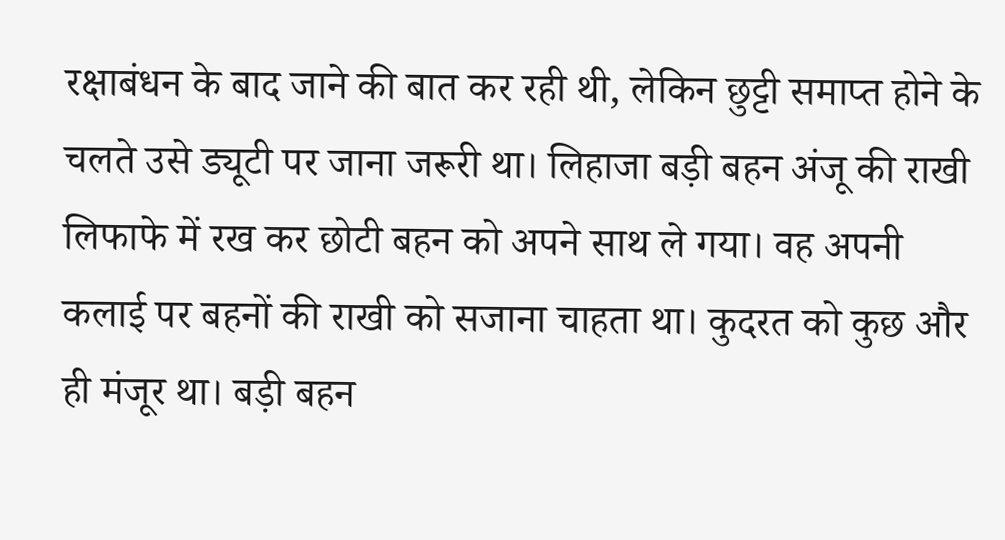रक्षाबंधन के बाद जाने की बात कर रही थी, लेकिन छुट्टी समाप्त होने के चलते उसे ड्यूटी पर जाना जरूरी था। लिहाजा बड़ी बहन अंजू की राखी लिफाफे में रख कर छोटी बहन को अपने साथ ले गया। वह अपनी कलाई पर बहनों की राखी को सजाना चाहता था। कुदरत को कुछ और ही मंजूर था। बड़ी बहन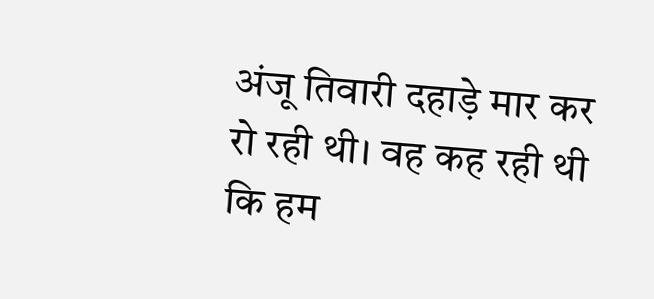अंजू तिवारी दहाड़े मार कर रो रही थी। वह कह रही थी कि हम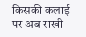किसकी कलाई पर अब राखी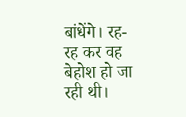बांधेंगे। रह-रह कर वह बेहोश हो जा रही थी।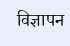विज्ञापन